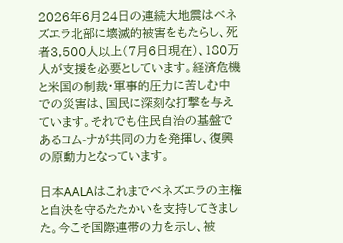2026年6月24日の連続大地震はベネズエラ北部に壊滅的被害をもたらし、死者3,500人以上(7月6日現在)、180万人が支援を必要としています。経済危機と米国の制裁・軍事的圧力に苦しむ中での災害は、国民に深刻な打撃を与えています。それでも住民自治の基盤であるコム-ナが共同の力を発揮し、復興の原動力となっています。

日本AALAはこれまでベネズエラの主権と自決を守るたたかいを支持してきました。今こそ国際連帯の力を示し、被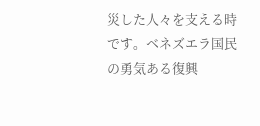災した人々を支える時です。ベネズエラ国民の勇気ある復興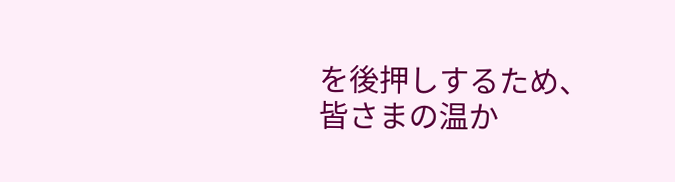を後押しするため、皆さまの温か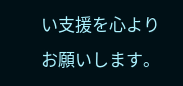い支援を心よりお願いします。